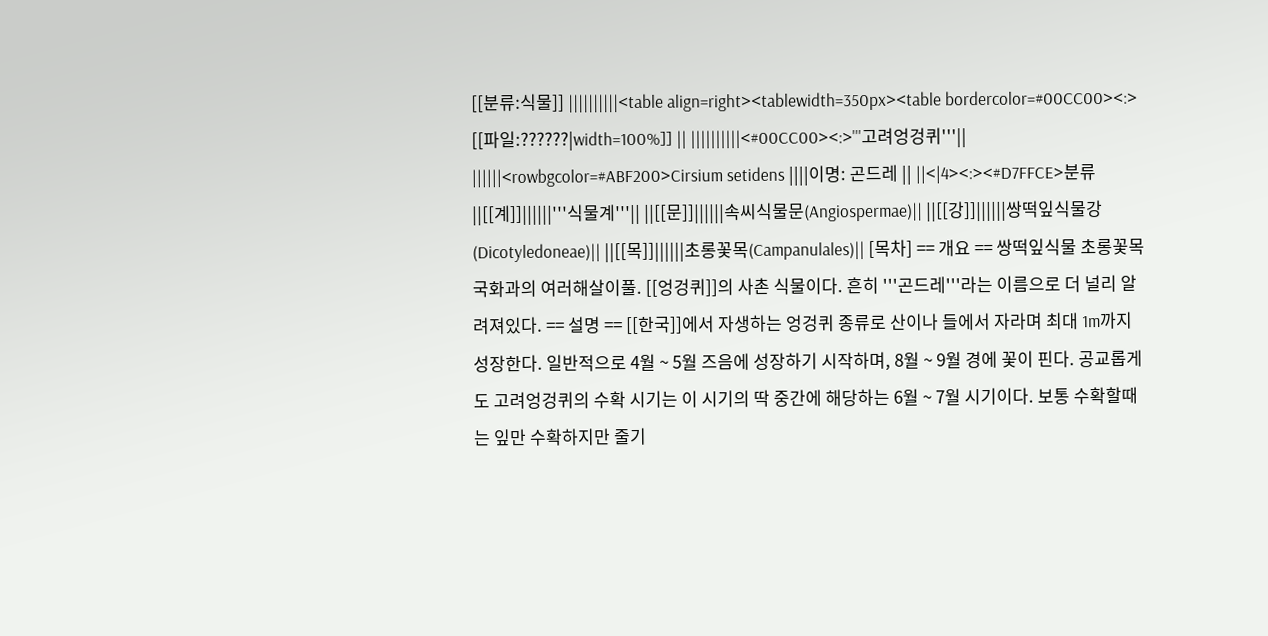[[분류:식물]] ||||||||||<table align=right><tablewidth=350px><table bordercolor=#00CC00><:> [[파일:??????|width=100%]] || ||||||||||<#00CC00><:>'''고려엉겅퀴'''|| ||||||<rowbgcolor=#ABF200>Cirsium setidens ||||이명: 곤드레 || ||<|4><:><#D7FFCE>분류||[[계]]||||||'''식물계'''|| ||[[문]]||||||속씨식물문(Angiospermae)|| ||[[강]]||||||쌍떡잎식물강(Dicotyledoneae)|| ||[[목]]||||||초롱꽃목(Campanulales)|| [목차] == 개요 == 쌍떡잎식물 초롱꽃목 국화과의 여러해살이풀. [[엉겅퀴]]의 사촌 식물이다. 흔히 '''곤드레'''라는 이름으로 더 널리 알려져있다. == 설명 == [[한국]]에서 자생하는 엉겅퀴 종류로 산이나 들에서 자라며 최대 1m까지 성장한다. 일반적으로 4월 ~ 5월 즈음에 성장하기 시작하며, 8월 ~ 9월 경에 꽃이 핀다. 공교롭게도 고려엉겅퀴의 수확 시기는 이 시기의 딱 중간에 해당하는 6월 ~ 7월 시기이다. 보통 수확할때는 잎만 수확하지만 줄기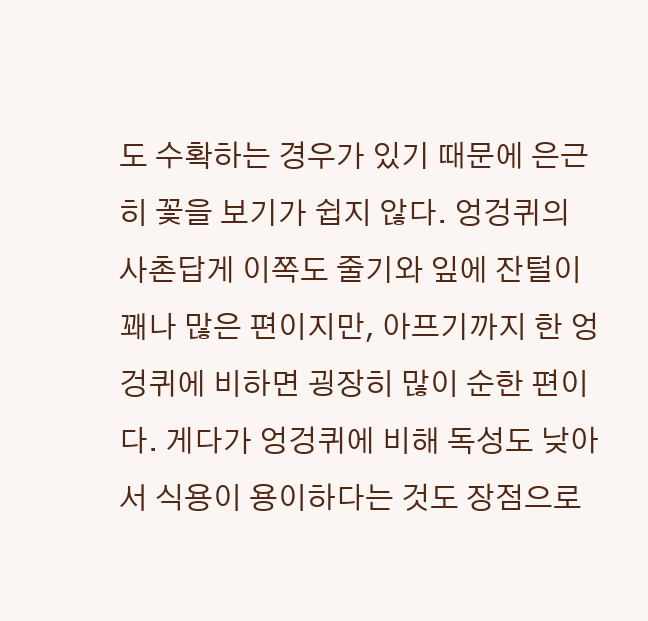도 수확하는 경우가 있기 때문에 은근히 꽃을 보기가 쉽지 않다. 엉겅퀴의 사촌답게 이쪽도 줄기와 잎에 잔털이 꽤나 많은 편이지만, 아프기까지 한 엉겅퀴에 비하면 굉장히 많이 순한 편이다. 게다가 엉겅퀴에 비해 독성도 낮아서 식용이 용이하다는 것도 장점으로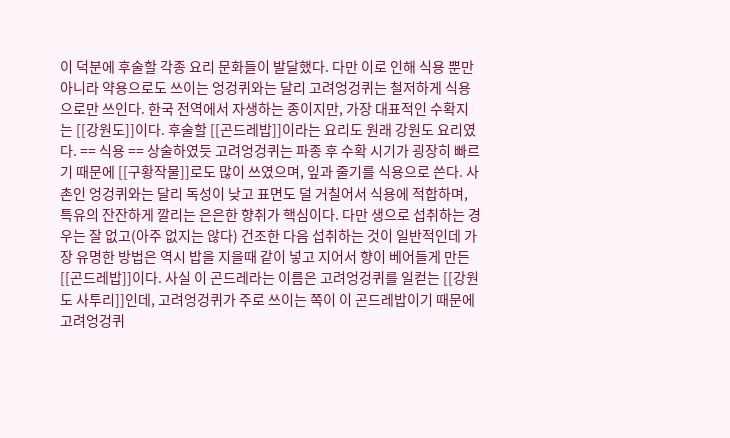이 덕분에 후술할 각종 요리 문화들이 발달했다. 다만 이로 인해 식용 뿐만 아니라 약용으로도 쓰이는 엉겅퀴와는 달리 고려엉겅퀴는 철저하게 식용으로만 쓰인다. 한국 전역에서 자생하는 종이지만, 가장 대표적인 수확지는 [[강원도]]이다. 후술할 [[곤드레밥]]이라는 요리도 원래 강원도 요리였다. == 식용 == 상술하였듯 고려엉겅퀴는 파종 후 수확 시기가 굉장히 빠르기 때문에 [[구황작물]]로도 많이 쓰였으며, 잎과 줄기를 식용으로 쓴다. 사촌인 엉겅퀴와는 달리 독성이 낮고 표면도 덜 거칠어서 식용에 적합하며, 특유의 잔잔하게 깔리는 은은한 향취가 핵심이다. 다만 생으로 섭취하는 경우는 잘 없고(아주 없지는 않다) 건조한 다음 섭취하는 것이 일반적인데 가장 유명한 방법은 역시 밥을 지을때 같이 넣고 지어서 향이 베어들게 만든 [[곤드레밥]]이다. 사실 이 곤드레라는 이름은 고려엉겅퀴를 일컫는 [[강원도 사투리]]인데, 고려엉겅퀴가 주로 쓰이는 쪽이 이 곤드레밥이기 때문에 고려엉겅퀴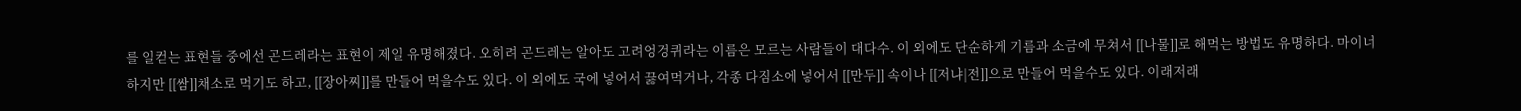를 일컫는 표현들 중에선 곤드레라는 표현이 제일 유명해졌다. 오히려 곤드레는 알아도 고려엉겅퀴라는 이름은 모르는 사람들이 대다수. 이 외에도 단순하게 기름과 소금에 무쳐서 [[나물]]로 해먹는 방법도 유명하다. 마이너하지만 [[쌈]]채소로 먹기도 하고, [[장아찌]]를 만들어 먹을수도 있다. 이 외에도 국에 넣어서 끓여먹거나, 각종 다짐소에 넣어서 [[만두]] 속이나 [[저냐|전]]으로 만들어 먹을수도 있다. 이래저래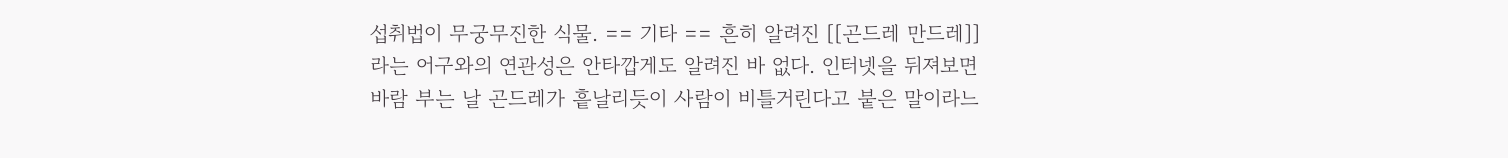섭취법이 무궁무진한 식물. == 기타 == 흔히 알려진 [[곤드레 만드레]]라는 어구와의 연관성은 안타깝게도 알려진 바 없다. 인터넷을 뒤져보면 바람 부는 날 곤드레가 흩날리듯이 사람이 비틀거린다고 붙은 말이라느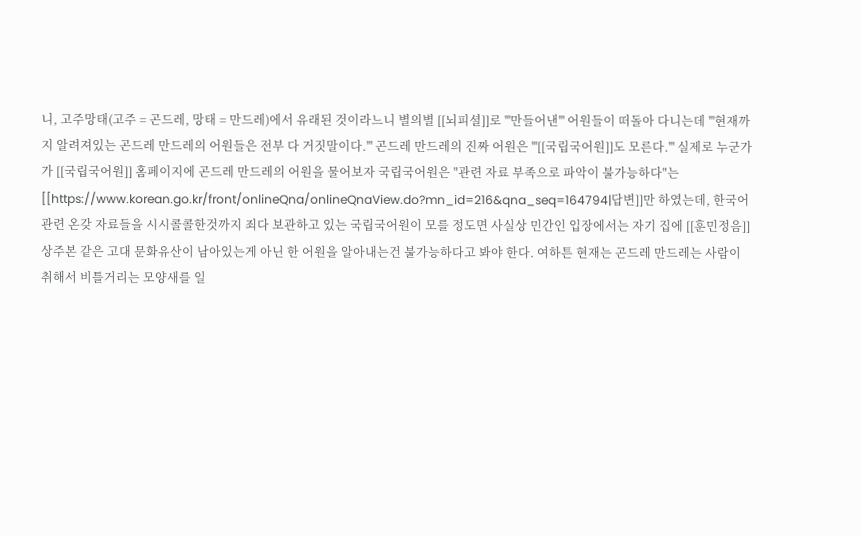니, 고주망태(고주 = 곤드레, 망태 = 만드레)에서 유래된 것이라느니 별의별 [[뇌피셜]]로 '''만들어낸''' 어원들이 떠돌아 다니는데 '''현재까지 알려져있는 곤드레 만드레의 어원들은 전부 다 거짓말이다.''' 곤드레 만드레의 진짜 어원은 '''[[국립국어원]]도 모른다.''' 실제로 누군가가 [[국립국어원]] 홈페이지에 곤드레 만드레의 어원을 물어보자 국립국어원은 "관련 자료 부족으로 파악이 불가능하다"는 [[https://www.korean.go.kr/front/onlineQna/onlineQnaView.do?mn_id=216&qna_seq=164794|답변]]만 하였는데, 한국어 관련 온갖 자료들을 시시콜콜한것까지 죄다 보관하고 있는 국립국어원이 모를 정도면 사실상 민간인 입장에서는 자기 집에 [[훈민정음]] 상주본 같은 고대 문화유산이 남아있는게 아닌 한 어원을 알아내는건 불가능하다고 봐야 한다. 여하튼 현재는 곤드레 만드레는 사람이 취해서 비틀거리는 모양새를 일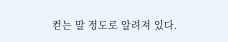컫는 말 정도로 알려져 있다.